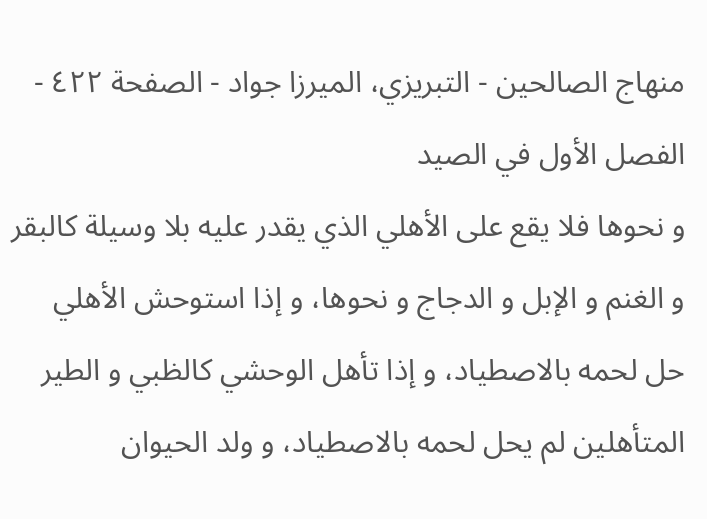منهاج الصالحين - التبريزي، الميرزا جواد - الصفحة ٤٢٢ - الفصل الأول في الصيد
و نحوها فلا يقع على الأهلي الذي يقدر عليه بلا وسيلة كالبقر و الغنم و الإبل و الدجاج و نحوها، و إذا استوحش الأهلي حل لحمه بالاصطياد، و إذا تأهل الوحشي كالظبي و الطير المتأهلين لم يحل لحمه بالاصطياد، و ولد الحيوان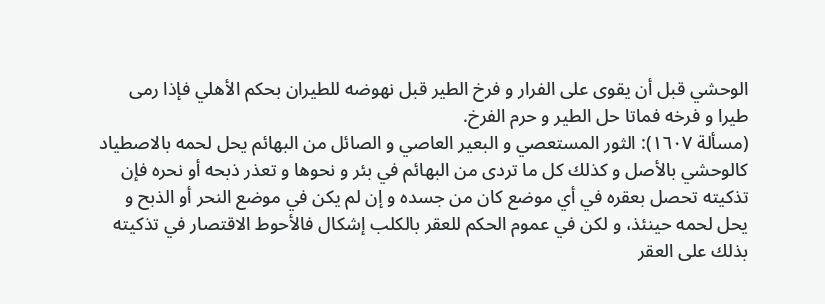الوحشي قبل أن يقوى على الفرار و فرخ الطير قبل نهوضه للطيران بحكم الأهلي فإذا رمى طيرا و فرخه فماتا حل الطير و حرم الفرخ.
(مسألة ١٦٠٧): الثور المستعصي و البعير العاصي و الصائل من البهائم يحل لحمه بالاصطياد
كالوحشي بالأصل و كذلك كل ما تردى من البهائم في بئر و نحوها و تعذر ذبحه أو نحره فإن تذكيته تحصل بعقره في أي موضع كان من جسده و إن لم يكن في موضع النحر أو الذبح و يحل لحمه حينئذ، و لكن في عموم الحكم للعقر بالكلب إشكال فالأحوط الاقتصار في تذكيته بذلك على العقر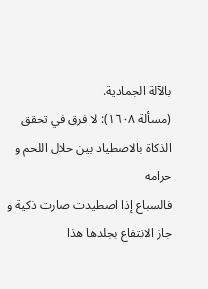بالآلة الجمادية.
(مسألة ١٦٠٨): لا فرق في تحقق الذكاة بالاصطياد بين حلال اللحم و حرامه
فالسباع إذا اصطيدت صارت ذكية و جاز الانتفاع بجلدها هذا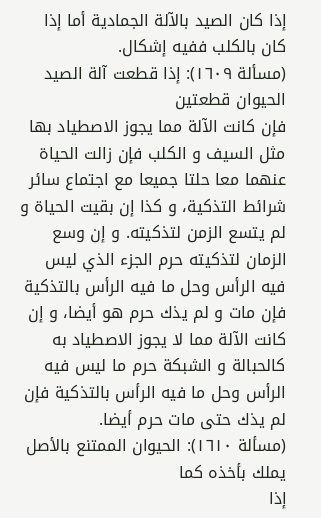إذا كان الصيد بالآلة الجمادية أما إذا كان بالكلب ففيه إشكال.
(مسألة ١٦٠٩): إذا قطعت آلة الصيد الحيوان قطعتين
فإن كانت الآلة مما يجوز الاصطياد بها مثل السيف و الكلب فإن زالت الحياة عنهما معا حلتا جميعا مع اجتماع سائر شرائط التذكية، و كذا إن بقيت الحياة و لم يتسع الزمن لتذكيته. و إن وسع الزمان لتذكيته حرم الجزء الذي ليس فيه الرأس وحل ما فيه الرأس بالتذكية فإن مات و لم يذك حرم هو أيضا، و إن كانت الآلة مما لا يجوز الاصطياد به كالحبالة و الشبكة حرم ما ليس فيه الرأس وحل ما فيه الرأس بالتذكية فإن لم يذك حتى مات حرم أيضا.
(مسألة ١٦١٠): الحيوان الممتنع بالأصل يملك بأخذه كما
إذا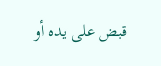قبض على يده أو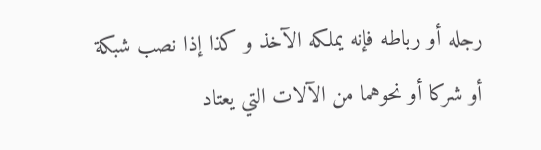رجله أو رباطه فإنه يملكه الآخذ و كذا إذا نصب شبكة أو شركا أو نحوهما من الآلات التي يعتاد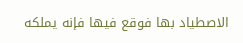الاصطياد بها فوقع فيها فإنه يملكه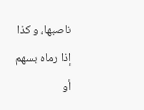ناصبها، و كذا إذا رماه بسهم أو